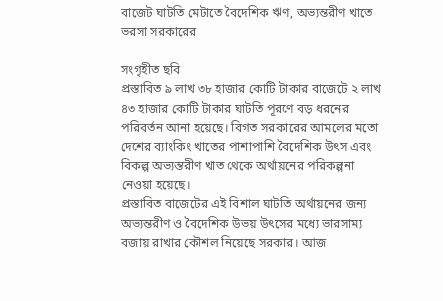বাজেট ঘাটতি মেটাতে বৈদেশিক ঋণ, অভ্যন্তরীণ খাতে ভরসা সরকারের

সংগৃহীত ছবি
প্রস্তাবিত ৯ লাখ ৩৮ হাজার কোটি টাকার বাজেটে ২ লাখ ৪৩ হাজার কোটি টাকার ঘাটতি পূরণে বড় ধরনের পরিবর্তন আনা হয়েছে। বিগত সরকারের আমলের মতো দেশের ব্যাংকিং খাতের পাশাপাশি বৈদেশিক উৎস এবং বিকল্প অভ্যন্তরীণ খাত থেকে অর্থায়নের পরিকল্পনা নেওয়া হয়েছে।
প্রস্তাবিত বাজেটের এই বিশাল ঘাটতি অর্থায়নের জন্য অভ্যন্তরীণ ও বৈদেশিক উভয় উৎসের মধ্যে ভারসাম্য বজায় রাখার কৌশল নিয়েছে সরকার। আজ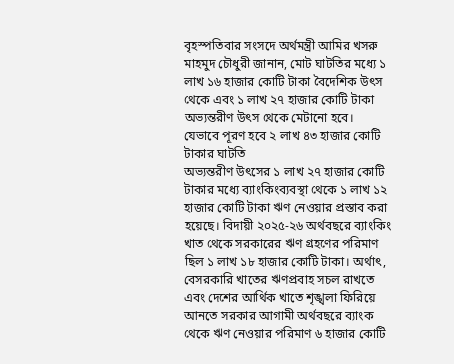বৃহস্পতিবার সংসদে অর্থমন্ত্রী আমির খসরু মাহমুদ চৌধুরী জানান, মোট ঘাটতির মধ্যে ১ লাখ ১৬ হাজার কোটি টাকা বৈদেশিক উৎস থেকে এবং ১ লাখ ২৭ হাজার কোটি টাকা অভ্যন্তরীণ উৎস থেকে মেটানো হবে।
যেভাবে পূরণ হবে ২ লাখ ৪৩ হাজার কোটি টাকার ঘাটতি
অভ্যন্তরীণ উৎসের ১ লাখ ২৭ হাজার কোটি টাকার মধ্যে ব্যাংকিংব্যবস্থা থেকে ১ লাখ ১২ হাজার কোটি টাকা ঋণ নেওয়ার প্রস্তাব করা হয়েছে। বিদায়ী ২০২৫-২৬ অর্থবছরে ব্যাংকিং খাত থেকে সরকারের ঋণ গ্রহণের পরিমাণ ছিল ১ লাখ ১৮ হাজার কোটি টাকা। অর্থাৎ, বেসরকারি খাতের ঋণপ্রবাহ সচল রাখতে এবং দেশের আর্থিক খাতে শৃঙ্খলা ফিরিয়ে আনতে সরকার আগামী অর্থবছরে ব্যাংক থেকে ঋণ নেওয়ার পরিমাণ ৬ হাজার কোটি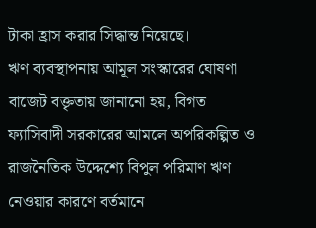টাকা হ্রাস করার সিদ্ধান্ত নিয়েছে।
ঋণ ব্যবস্থাপনায় আমূল সংস্কারের ঘোষণা
বাজেট বক্তৃতায় জানানো হয়, বিগত ফ্যাসিবাদী সরকারের আমলে অপরিকল্পিত ও রাজনৈতিক উদ্দেশ্যে বিপুল পরিমাণ ঋণ নেওয়ার কারণে বর্তমানে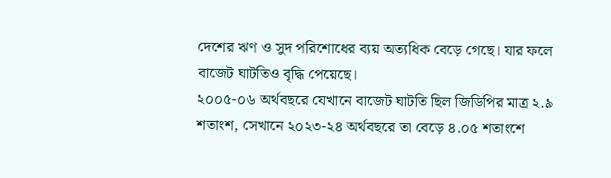দেশের ঋণ ও সুদ পরিশোধের ব্যয় অত্যধিক বেড়ে গেছে। যার ফলে বাজেট ঘাটতিও বৃদ্ধি পেয়েছে।
২০০৫-০৬ অর্থবছরে যেখানে বাজেট ঘাটতি ছিল জিডিপির মাত্র ২.৯ শতাংশ, সেখানে ২০২৩-২৪ অর্থবছরে তা বেড়ে ৪.০৫ শতাংশে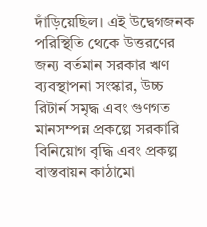দাঁড়িয়েছিল। এই উদ্বেগজনক পরিস্থিতি থেকে উত্তরণের জন্য বর্তমান সরকার ঋণ ব্যবস্থাপনা সংস্কার, উচ্চ রিটার্ন সমৃদ্ধ এবং গুণগত মানসম্পন্ন প্রকল্পে সরকারি বিনিয়োগ বৃদ্ধি এবং প্রকল্প বাস্তবায়ন কাঠামো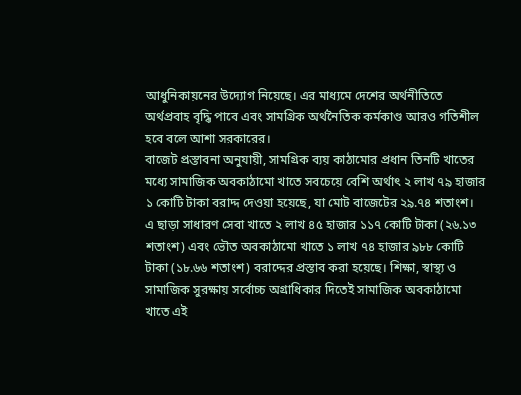আধুনিকায়নের উদ্যোগ নিয়েছে। এর মাধ্যমে দেশের অর্থনীতিতে অর্থপ্রবাহ বৃদ্ধি পাবে এবং সামগ্রিক অর্থনৈতিক কর্মকাণ্ড আরও গতিশীল হবে বলে আশা সরকারের।
বাজেট প্রস্তাবনা অনুযায়ী, সামগ্রিক ব্যয় কাঠামোর প্রধান তিনটি খাতের মধ্যে সামাজিক অবকাঠামো খাতে সবচেয়ে বেশি অর্থাৎ ২ লাখ ৭৯ হাজার ১ কোটি টাকা বরাদ্দ দেওয়া হয়েছে, যা মোট বাজেটের ২৯.৭৪ শতাংশ।
এ ছাড়া সাধারণ সেবা খাতে ২ লাখ ৪৫ হাজার ১১৭ কোটি টাকা (২৬.১৩ শতাংশ) এবং ভৌত অবকাঠামো খাতে ১ লাখ ৭৪ হাজার ৯৮৮ কোটি টাকা (১৮.৬৬ শতাংশ) বরাদ্দের প্রস্তাব করা হয়েছে। শিক্ষা, স্বাস্থ্য ও সামাজিক সুরক্ষায় সর্বোচ্চ অগ্রাধিকার দিতেই সামাজিক অবকাঠামো খাতে এই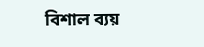বিশাল ব্যয়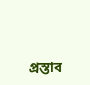প্রস্তাব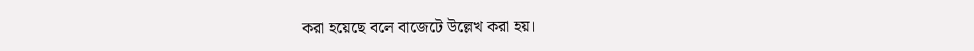করা হয়েছে বলে বাজেটে উল্লেখ করা হয়।